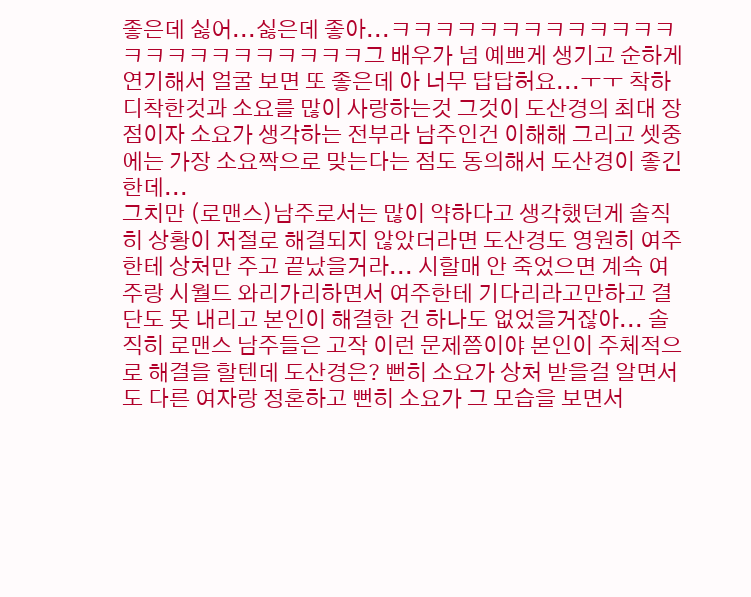좋은데 싫어...싫은데 좋아...ㅋㅋㅋㅋㅋㅋㅋㅋㅋㅋㅋㅋㅋㅋㅋㅋㅋㅋㅋㅋㅋㅋㅋㅋ그 배우가 넘 예쁘게 생기고 순하게 연기해서 얼굴 보면 또 좋은데 아 너무 답답허요...ㅜㅜ 착하디착한것과 소요를 많이 사랑하는것 그것이 도산경의 최대 장점이자 소요가 생각하는 전부라 남주인건 이해해 그리고 셋중에는 가장 소요짝으로 맞는다는 점도 동의해서 도산경이 좋긴한데...
그치만 (로맨스)남주로서는 많이 약하다고 생각했던게 솔직히 상황이 저절로 해결되지 않았더라면 도산경도 영원히 여주한테 상처만 주고 끝났을거라... 시할매 안 죽었으면 계속 여주랑 시월드 와리가리하면서 여주한테 기다리라고만하고 결단도 못 내리고 본인이 해결한 건 하나도 없었을거잖아... 솔직히 로맨스 남주들은 고작 이런 문제쯤이야 본인이 주체적으로 해결을 할텐데 도산경은? 뻔히 소요가 상처 받을걸 알면서도 다른 여자랑 정혼하고 뻔히 소요가 그 모습을 보면서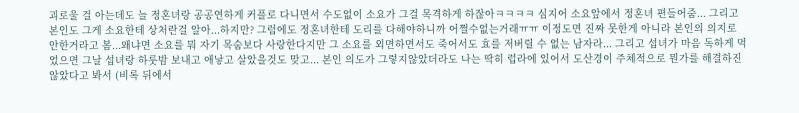괴로울 걸 아는데도 늘 정혼녀랑 공공연하게 커플로 다니면서 수도없이 소요가 그걸 목격하게 하잖아ㅋㅋㅋㅋ 심지어 소요앞에서 정혼녀 편들어줌... 그리고 본인도 그게 소요한테 상처란걸 알아...하지만? 그럼에도 정혼녀한테 도리를 다해야하니까 어쩔수없는거래ㅠㅠ 이정도면 진짜 못한게 아니라 본인의 의지로 안한거라고 봄...왜냐면 소요를 뭐 자기 목숨보다 사랑한다지만 그 소요를 외면하면서도 죽어서도 효를 저버릴 수 없는 남자라... 그리고 섭녀가 마음 독하게 먹었으면 그날 섭녀랑 하룻밤 보내고 애낳고 살았을것도 맞고... 본인 의도가 그렇지않았더라도 나는 딱히 럽라에 있어서 도산경이 주체적으로 뭔가를 해결하진 않았다고 봐서 (비록 뒤에서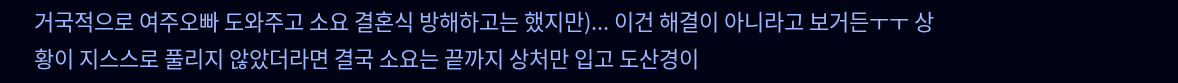거국적으로 여주오빠 도와주고 소요 결혼식 방해하고는 했지만)... 이건 해결이 아니라고 보거든ㅜㅜ 상황이 지스스로 풀리지 않았더라면 결국 소요는 끝까지 상처만 입고 도산경이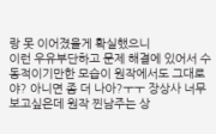랑 못 이어졌을게 확실했으니
이런 우유부단하고 문제 해결에 있어서 수동적이기만한 모습이 원작에서도 그대로야? 아니면 좀 더 나아?ㅜㅜ 장상사 너무 보고싶은데 원작 찐남주는 상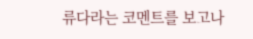류다라는 코멘트를 보고나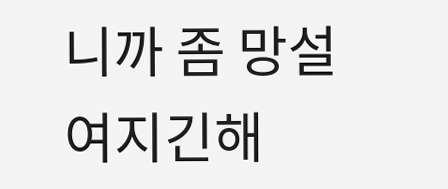니까 좀 망설여지긴해